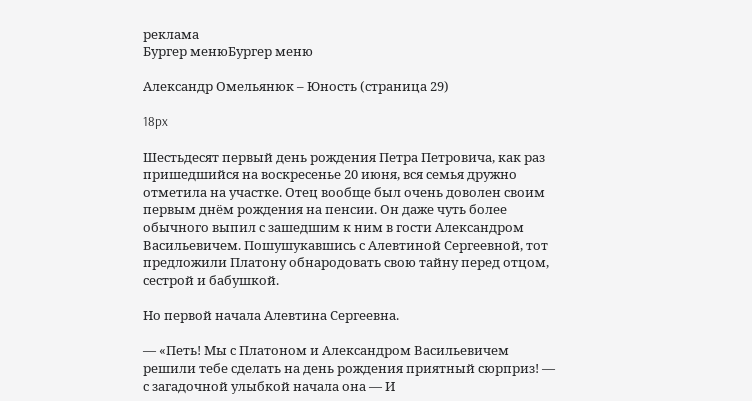реклама
Бургер менюБургер меню

Александр Омельянюк – Юность (страница 29)

18px

Шестьдесят первый день рождения Петра Петровича, как раз пришедшийся на воскресенье 20 июня, вся семья дружно отметила на участке. Отец вообще был очень доволен своим первым днём рождения на пенсии. Он даже чуть более обычного выпил с зашедшим к ним в гости Александром Васильевичем. Пошушукавшись с Алевтиной Сергеевной, тот предложили Платону обнародовать свою тайну перед отцом, сестрой и бабушкой.

Но первой начала Алевтина Сергеевна.

— «Петь! Мы с Платоном и Александром Васильевичем решили тебе сделать на день рождения приятный сюрприз! — с загадочной улыбкой начала она — И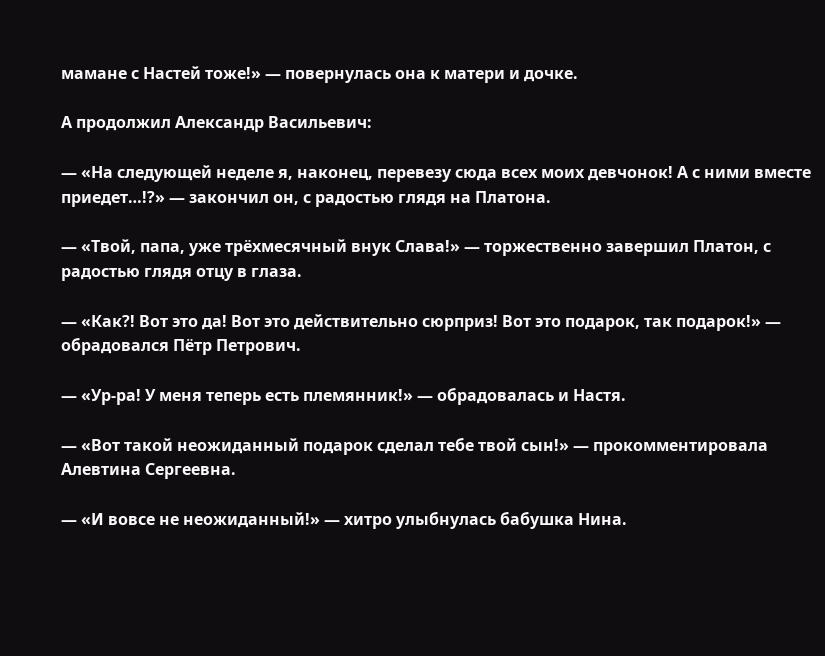мамане с Настей тоже!» — повернулась она к матери и дочке.

А продолжил Александр Васильевич:

— «На следующей неделе я, наконец, перевезу сюда всех моих девчонок! А с ними вместе приедет…!?» — закончил он, с радостью глядя на Платона.

— «Твой, папа, уже трёхмесячный внук Слава!» — торжественно завершил Платон, с радостью глядя отцу в глаза.

— «Как?! Вот это да! Вот это действительно сюрприз! Вот это подарок, так подарок!» — обрадовался Пётр Петрович.

— «Ур-ра! У меня теперь есть племянник!» — обрадовалась и Настя.

— «Вот такой неожиданный подарок сделал тебе твой сын!» — прокомментировала Алевтина Сергеевна.

— «И вовсе не неожиданный!» — хитро улыбнулась бабушка Нина.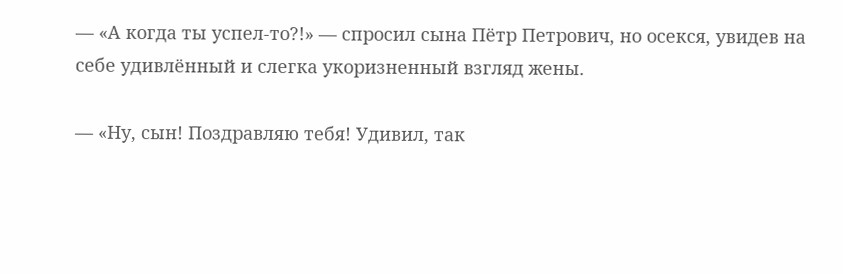— «А когда ты успел-то?!» — спросил сына Пётр Петрович, но осекся, увидев на себе удивлённый и слегка укоризненный взгляд жены.

— «Ну, сын! Поздравляю тебя! Удивил, так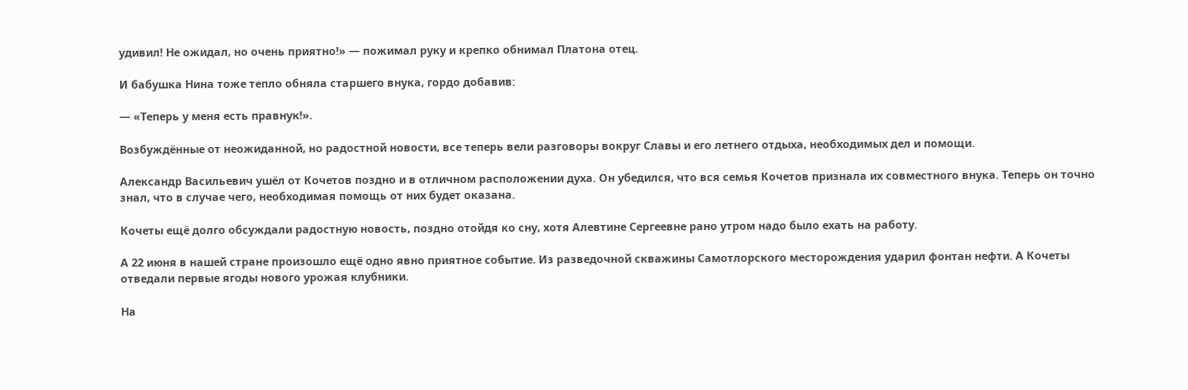удивил! Не ожидал, но очень приятно!» — пожимал руку и крепко обнимал Платона отец.

И бабушка Нина тоже тепло обняла старшего внука, гордо добавив:

— «Теперь у меня есть правнук!».

Возбуждённые от неожиданной, но радостной новости, все теперь вели разговоры вокруг Славы и его летнего отдыха, необходимых дел и помощи.

Александр Васильевич ушёл от Кочетов поздно и в отличном расположении духа. Он убедился, что вся семья Кочетов признала их совместного внука. Теперь он точно знал, что в случае чего, необходимая помощь от них будет оказана.

Кочеты ещё долго обсуждали радостную новость, поздно отойдя ко сну, хотя Алевтине Сергеевне рано утром надо было ехать на работу.

А 22 июня в нашей стране произошло ещё одно явно приятное событие. Из разведочной скважины Самотлорского месторождения ударил фонтан нефти. А Кочеты отведали первые ягоды нового урожая клубники.

На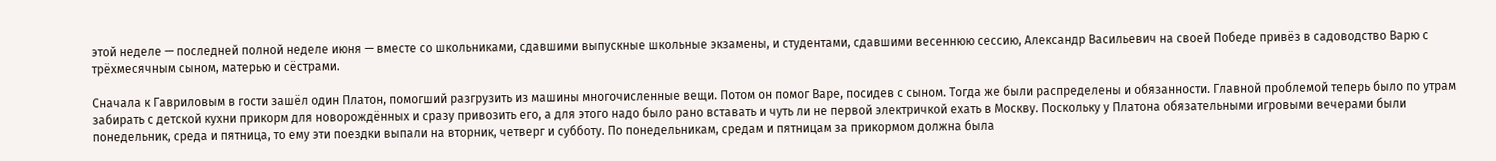этой неделе — последней полной неделе июня — вместе со школьниками, сдавшими выпускные школьные экзамены, и студентами, сдавшими весеннюю сессию, Александр Васильевич на своей Победе привёз в садоводство Варю с трёхмесячным сыном, матерью и сёстрами.

Сначала к Гавриловым в гости зашёл один Платон, помогший разгрузить из машины многочисленные вещи. Потом он помог Варе, посидев с сыном. Тогда же были распределены и обязанности. Главной проблемой теперь было по утрам забирать с детской кухни прикорм для новорождённых и сразу привозить его, а для этого надо было рано вставать и чуть ли не первой электричкой ехать в Москву. Поскольку у Платона обязательными игровыми вечерами были понедельник, среда и пятница, то ему эти поездки выпали на вторник, четверг и субботу. По понедельникам, средам и пятницам за прикормом должна была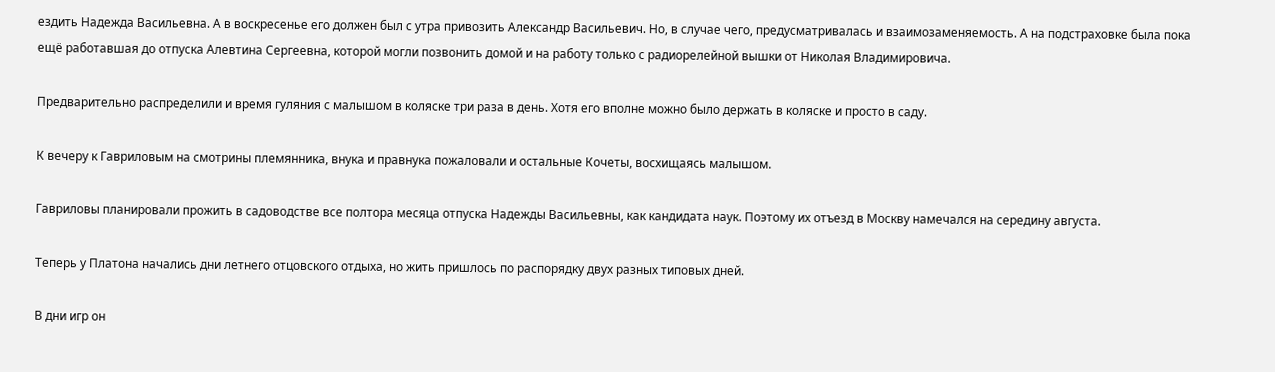ездить Надежда Васильевна. А в воскресенье его должен был с утра привозить Александр Васильевич. Но, в случае чего, предусматривалась и взаимозаменяемость. А на подстраховке была пока ещё работавшая до отпуска Алевтина Сергеевна, которой могли позвонить домой и на работу только с радиорелейной вышки от Николая Владимировича.

Предварительно распределили и время гуляния с малышом в коляске три раза в день. Хотя его вполне можно было держать в коляске и просто в саду.

К вечеру к Гавриловым на смотрины племянника, внука и правнука пожаловали и остальные Кочеты, восхищаясь малышом.

Гавриловы планировали прожить в садоводстве все полтора месяца отпуска Надежды Васильевны, как кандидата наук. Поэтому их отъезд в Москву намечался на середину августа.

Теперь у Платона начались дни летнего отцовского отдыха, но жить пришлось по распорядку двух разных типовых дней.

В дни игр он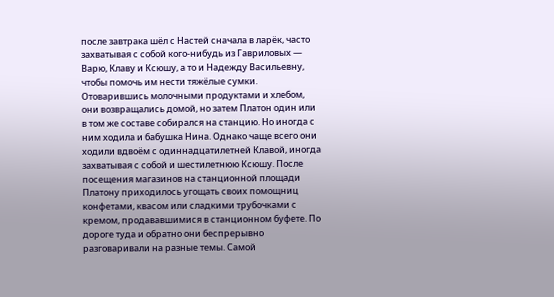после завтрака шёл с Настей сначала в ларёк, часто захватывая с собой кого-нибудь из Гавриловых — Варю, Клаву и Ксюшу, а то и Надежду Васильевну, чтобы помочь им нести тяжёлые сумки. Отоварившись молочными продуктами и хлебом, они возвращались домой, но затем Платон один или в том же составе собирался на станцию. Но иногда с ним ходила и бабушка Нина. Однако чаще всего они ходили вдвоём с одиннадцатилетней Клавой, иногда захватывая с собой и шестилетнюю Ксюшу. После посещения магазинов на станционной площади Платону приходилось угощать своих помощниц конфетами, квасом или сладкими трубочками с кремом, продававшимися в станционном буфете. По дороге туда и обратно они беспрерывно разговаривали на разные темы. Самой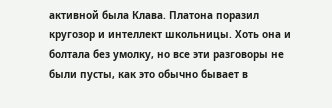активной была Клава. Платона поразил кругозор и интеллект школьницы. Хоть она и болтала без умолку, но все эти разговоры не были пусты, как это обычно бывает в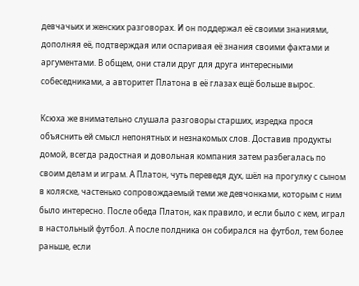девчачьих и женских разговорах. И он поддержал её своими знаниями, дополняя её, подтверждая или оспаривая её знания своими фактами и аргументами. В общем, они стали друг для друга интересными собеседниками, а авторитет Платона в её глазах ещё больше вырос.

Ксюха же внимательно слушала разговоры старших, изредка прося объяснить ей смысл непонятных и незнакомых слов. Доставив продукты домой, всегда радостная и довольная компания затем разбегалась по своим делам и играм. А Платон, чуть переведя дух, шёл на прогулку с сыном в коляске, частенько сопровождаемый теми же девчонками, которым с ним было интересно. После обеда Платон, как правило, и если было с кем, играл в настольный футбол. А после полдника он собирался на футбол, тем более раньше, если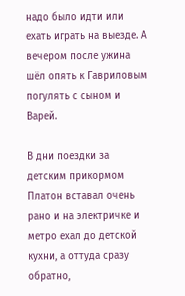надо было идти или ехать играть на выезде. А вечером после ужина шёл опять к Гавриловым погулять с сыном и Варей.

В дни поездки за детским прикормом Платон вставал очень рано и на электричке и метро ехал до детской кухни, а оттуда сразу обратно,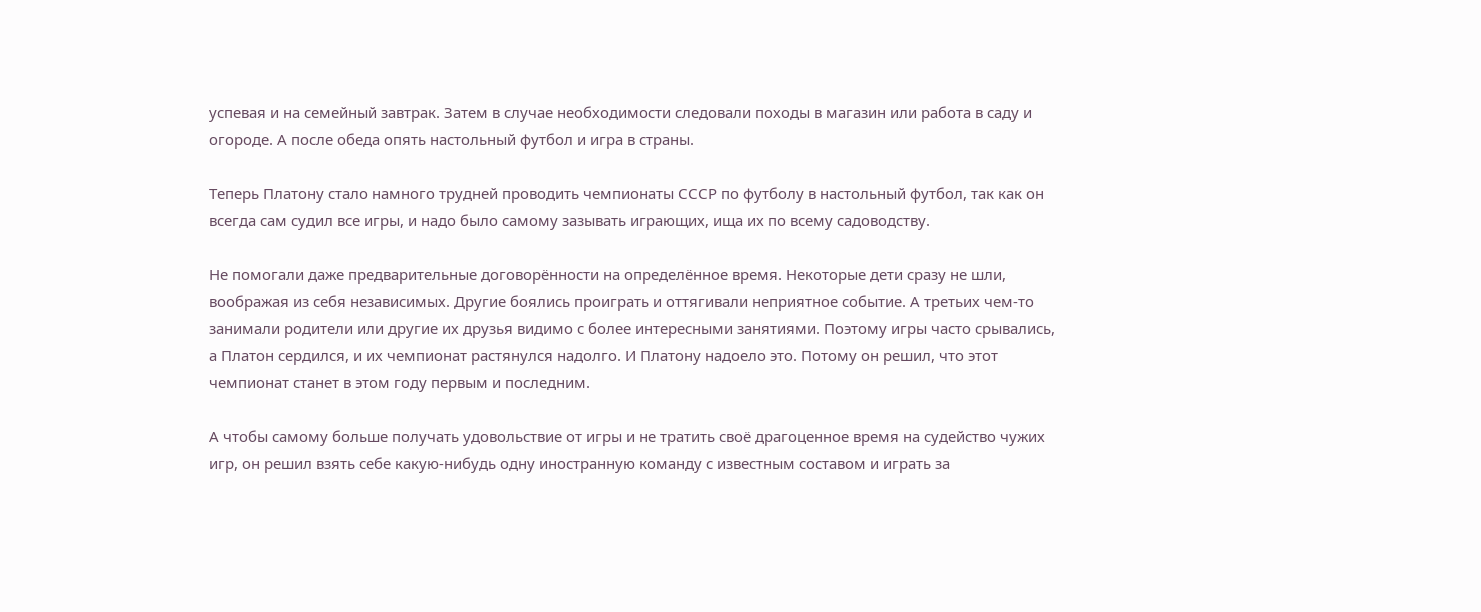успевая и на семейный завтрак. Затем в случае необходимости следовали походы в магазин или работа в саду и огороде. А после обеда опять настольный футбол и игра в страны.

Теперь Платону стало намного трудней проводить чемпионаты СССР по футболу в настольный футбол, так как он всегда сам судил все игры, и надо было самому зазывать играющих, ища их по всему садоводству.

Не помогали даже предварительные договорённости на определённое время. Некоторые дети сразу не шли, воображая из себя независимых. Другие боялись проиграть и оттягивали неприятное событие. А третьих чем-то занимали родители или другие их друзья видимо с более интересными занятиями. Поэтому игры часто срывались, а Платон сердился, и их чемпионат растянулся надолго. И Платону надоело это. Потому он решил, что этот чемпионат станет в этом году первым и последним.

А чтобы самому больше получать удовольствие от игры и не тратить своё драгоценное время на судейство чужих игр, он решил взять себе какую-нибудь одну иностранную команду с известным составом и играть за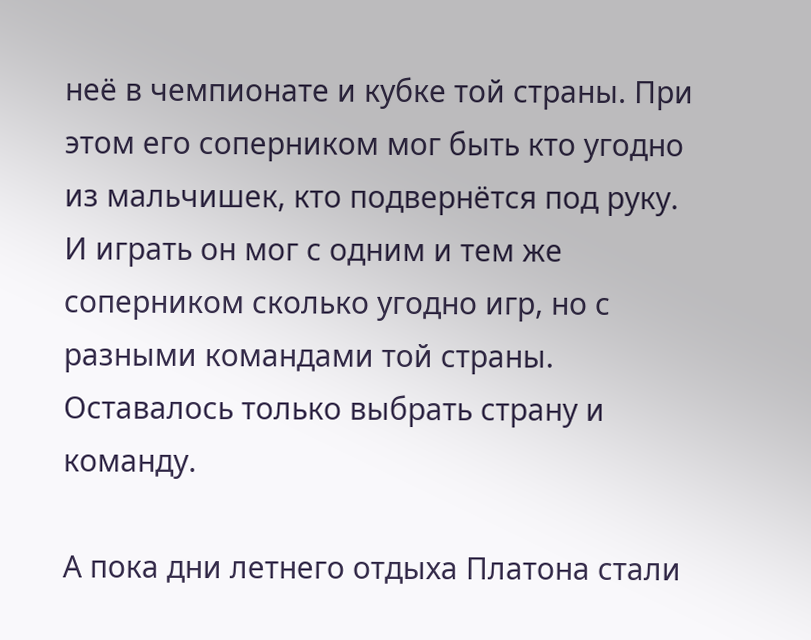неё в чемпионате и кубке той страны. При этом его соперником мог быть кто угодно из мальчишек, кто подвернётся под руку. И играть он мог с одним и тем же соперником сколько угодно игр, но с разными командами той страны. Оставалось только выбрать страну и команду.

А пока дни летнего отдыха Платона стали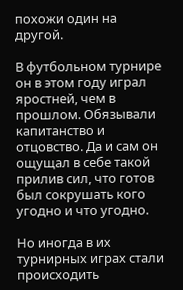похожи один на другой.

В футбольном турнире он в этом году играл яростней, чем в прошлом. Обязывали капитанство и отцовство. Да и сам он ощущал в себе такой прилив сил, что готов был сокрушать кого угодно и что угодно.

Но иногда в их турнирных играх стали происходить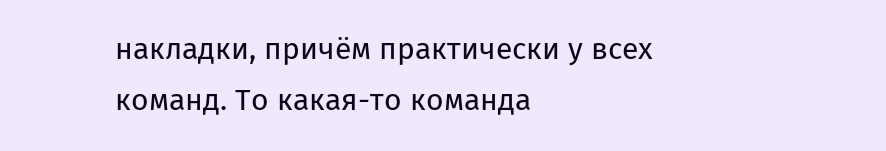накладки, причём практически у всех команд. То какая-то команда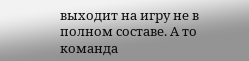выходит на игру не в полном составе. А то команда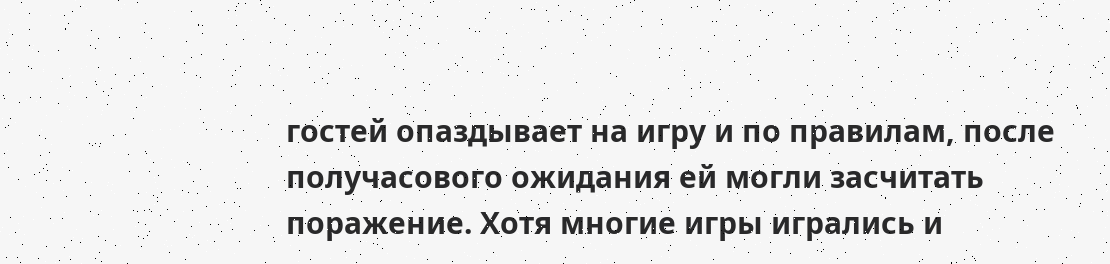гостей опаздывает на игру и по правилам, после получасового ожидания ей могли засчитать поражение. Хотя многие игры игрались и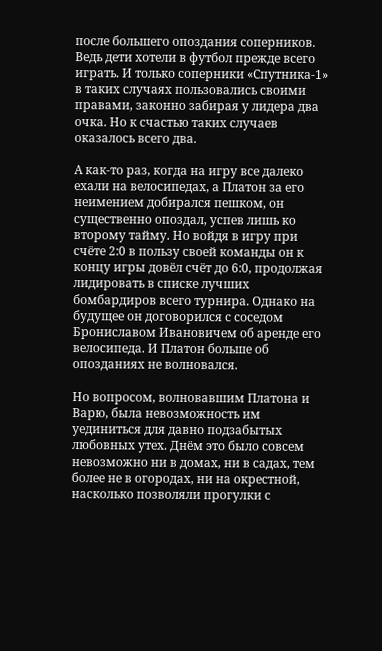после большего опоздания соперников. Ведь дети хотели в футбол прежде всего играть. И только соперники «Спутника-1» в таких случаях пользовались своими правами, законно забирая у лидера два очка. Но к счастью таких случаев оказалось всего два.

А как-то раз, когда на игру все далеко ехали на велосипедах, а Платон за его неимением добирался пешком, он существенно опоздал, успев лишь ко второму тайму. Но войдя в игру при счёте 2:0 в пользу своей команды он к концу игры довёл счёт до 6:0, продолжая лидировать в списке лучших бомбардиров всего турнира. Однако на будущее он договорился с соседом Брониславом Ивановичем об аренде его велосипеда. И Платон больше об опозданиях не волновался.

Но вопросом, волновавшим Платона и Варю, была невозможность им уединиться для давно подзабытых любовных утех. Днём это было совсем невозможно ни в домах, ни в садах, тем более не в огородах, ни на окрестной, насколько позволяли прогулки с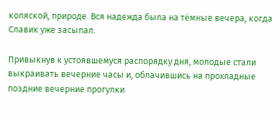коляской, природе. Вся надежда была на тёмные вечера, когда Славик уже засыпал.

Привыкнув к устоявшемуся распорядку дня, молодые стали выкраивать вечерние часы и, облачившись на прохладные поздние вечерние прогулки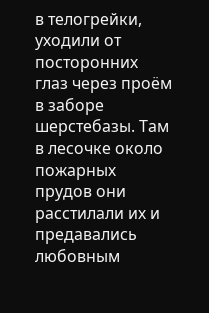в телогрейки, уходили от посторонних глаз через проём в заборе шерстебазы. Там в лесочке около пожарных прудов они расстилали их и предавались любовным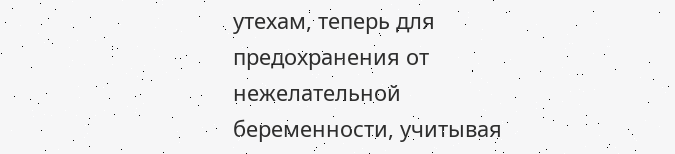утехам, теперь для предохранения от нежелательной беременности, учитывая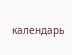календарь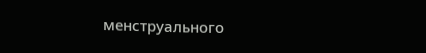менструального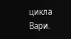цикла Вари.